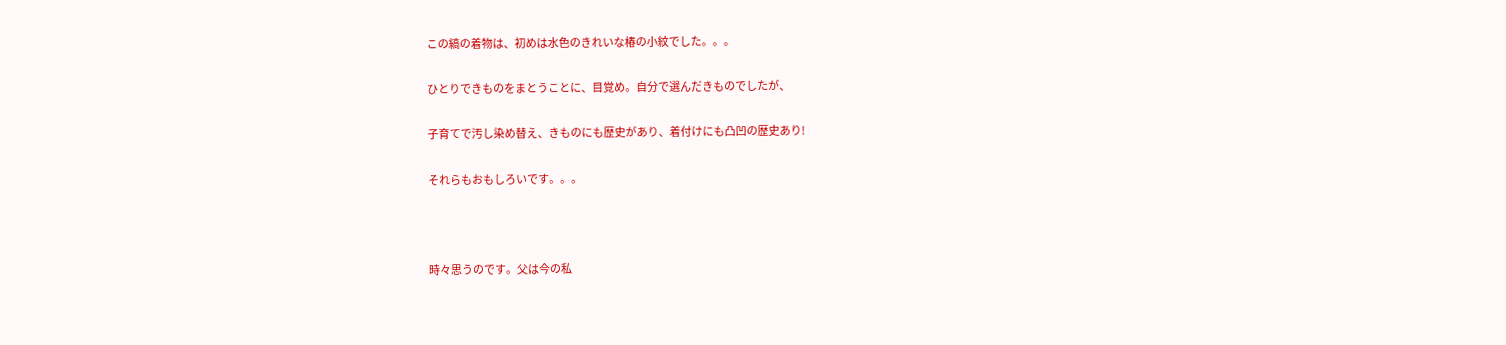この縞の着物は、初めは水色のきれいな椿の小紋でした。。。

ひとりできものをまとうことに、目覚め。自分で選んだきものでしたが、

子育てで汚し染め替え、きものにも歴史があり、着付けにも凸凹の歴史あり!

それらもおもしろいです。。。



時々思うのです。父は今の私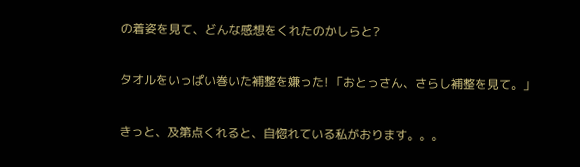の着姿を見て、どんな感想をくれたのかしらと?

タオルをいっぱい巻いた補整を嫌った! 「おとっさん、さらし補整を見て。」

きっと、及第点くれると、自惚れている私がおります。。。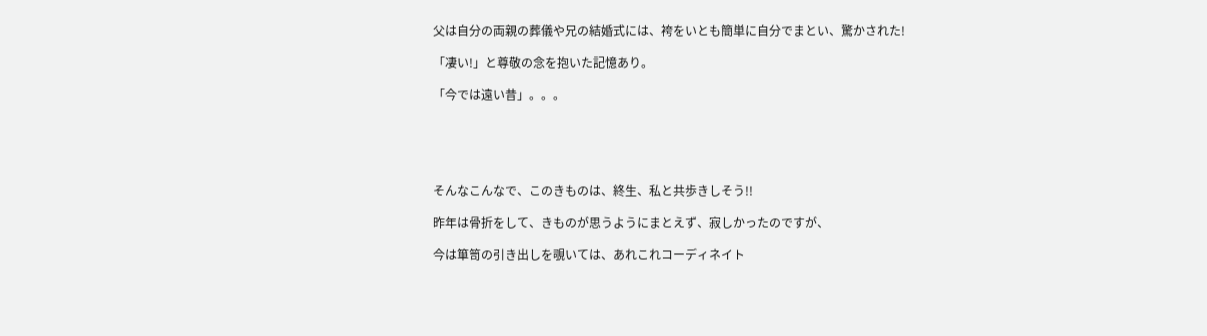父は自分の両親の葬儀や兄の結婚式には、袴をいとも簡単に自分でまとい、驚かされた!

「凄い!」と尊敬の念を抱いた記憶あり。

「今では遠い昔」。。。





そんなこんなで、このきものは、終生、私と共歩きしそう!!

昨年は骨折をして、きものが思うようにまとえず、寂しかったのですが、

今は箪笥の引き出しを覗いては、あれこれコーディネイト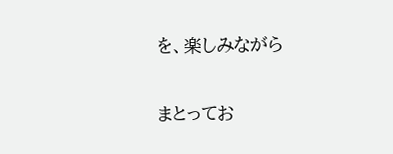を、楽しみながら

まとってお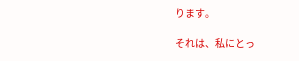ります。

それは、私にとっ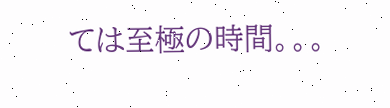ては至極の時間。。。